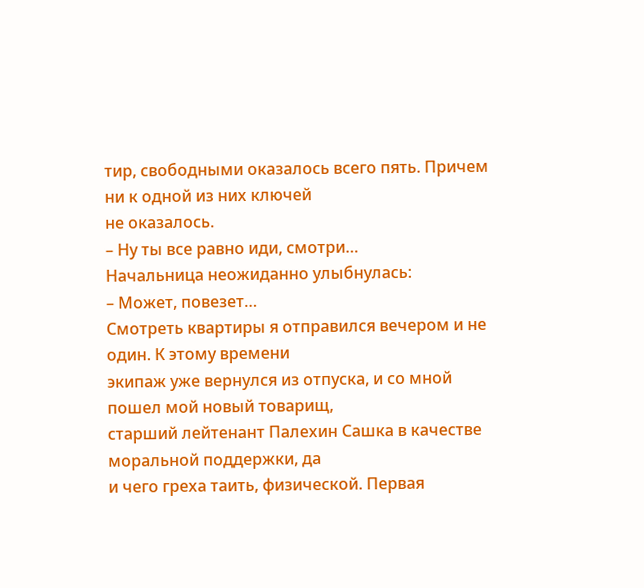тир, свободными оказалось всего пять. Причем ни к одной из них ключей
не оказалось.
– Ну ты все равно иди, смотри…
Начальница неожиданно улыбнулась:
– Может, повезет…
Смотреть квартиры я отправился вечером и не один. К этому времени
экипаж уже вернулся из отпуска, и со мной пошел мой новый товарищ,
старший лейтенант Палехин Сашка в качестве моральной поддержки, да
и чего греха таить, физической. Первая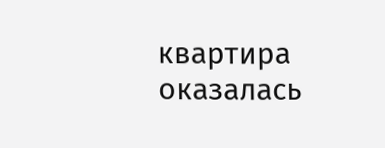квартира оказалась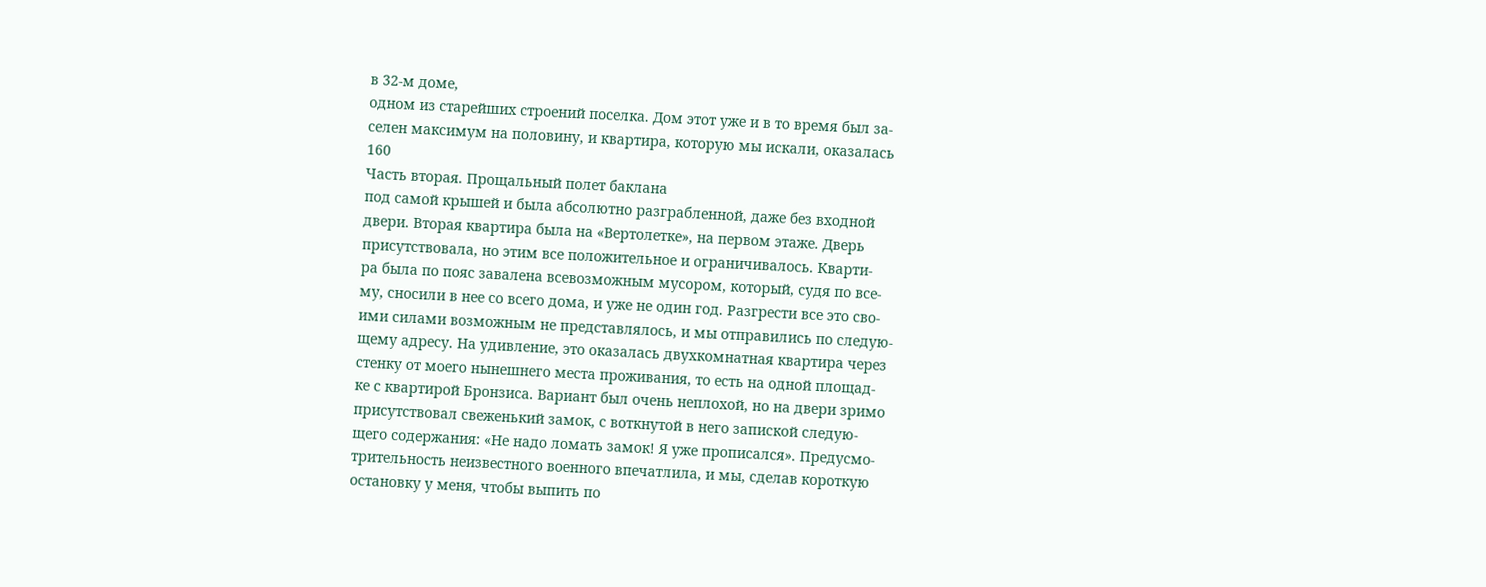в 32-м доме,
одном из старейших строений поселка. Дом этот уже и в то время был за-
селен максимум на половину, и квартира, которую мы искали, оказалась
160
Часть вторая. Прощальный полет баклана
под самой крышей и была абсолютно разграбленной, даже без входной
двери. Вторая квартира была на «Вертолетке», на первом этаже. Дверь
присутствовала, но этим все положительное и ограничивалось. Кварти-
ра была по пояс завалена всевозможным мусором, который, судя по все-
му, сносили в нее со всего дома, и уже не один год. Разгрести все это сво-
ими силами возможным не представлялось, и мы отправились по следую-
щему адресу. На удивление, это оказалась двухкомнатная квартира через
стенку от моего нынешнего места проживания, то есть на одной площад-
ке с квартирой Бронзиса. Вариант был очень неплохой, но на двери зримо
присутствовал свеженький замок, с воткнутой в него запиской следую-
щего содержания: «Не надо ломать замок! Я уже прописался». Предусмо-
трительность неизвестного военного впечатлила, и мы, сделав короткую
остановку у меня, чтобы выпить по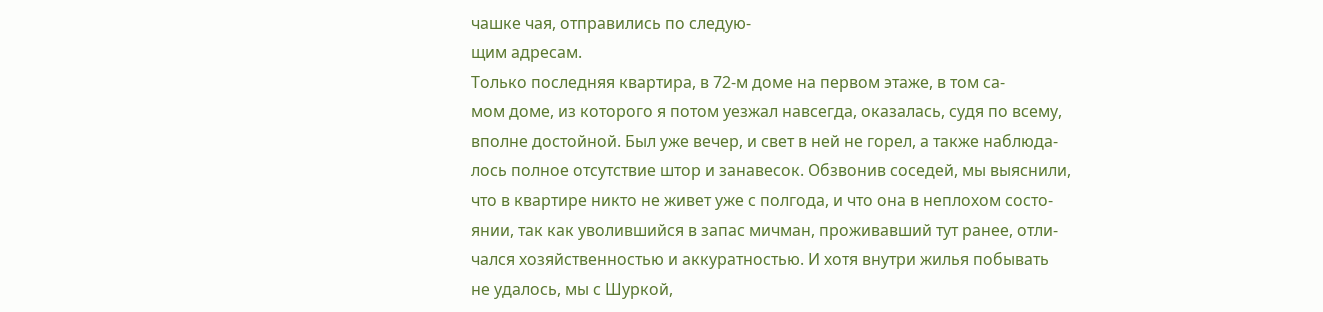чашке чая, отправились по следую-
щим адресам.
Только последняя квартира, в 72-м доме на первом этаже, в том са-
мом доме, из которого я потом уезжал навсегда, оказалась, судя по всему,
вполне достойной. Был уже вечер, и свет в ней не горел, а также наблюда-
лось полное отсутствие штор и занавесок. Обзвонив соседей, мы выяснили,
что в квартире никто не живет уже с полгода, и что она в неплохом состо-
янии, так как уволившийся в запас мичман, проживавший тут ранее, отли-
чался хозяйственностью и аккуратностью. И хотя внутри жилья побывать
не удалось, мы с Шуркой,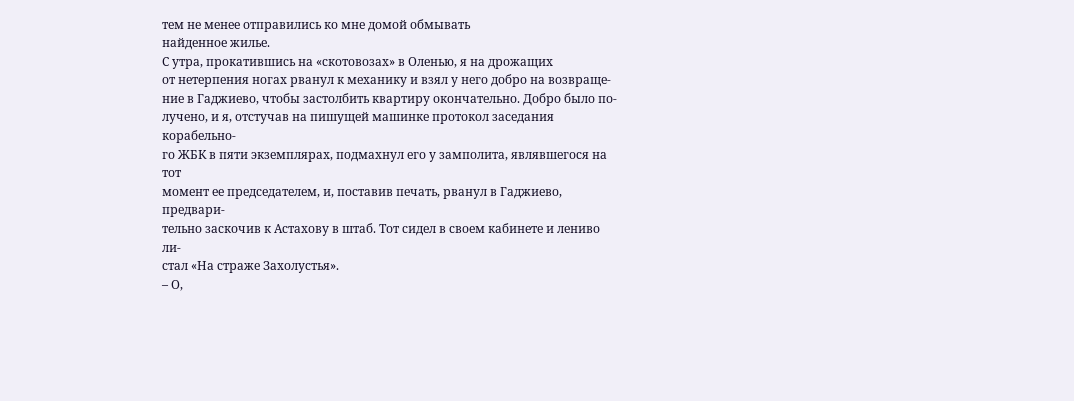тем не менее отправились ко мне домой обмывать
найденное жилье.
С утра, прокатившись на «скотовозах» в Оленью, я на дрожащих
от нетерпения ногах рванул к механику и взял у него добро на возвраще-
ние в Гаджиево, чтобы застолбить квартиру окончательно. Добро было по-
лучено, и я, отстучав на пишущей машинке протокол заседания корабельно-
го ЖБК в пяти экземплярах, подмахнул его у замполита, являвшегося на тот
момент ее председателем, и, поставив печать, рванул в Гаджиево, предвари-
тельно заскочив к Астахову в штаб. Тот сидел в своем кабинете и лениво ли-
стал «На страже Захолустья».
– О,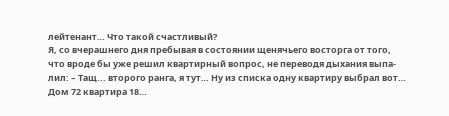лейтенант… Что такой счастливый?
Я, со вчерашнего дня пребывая в состоянии щенячьего восторга от того,
что вроде бы уже решил квартирный вопрос, не переводя дыхания выпа-
лил: – Тащ... второго ранга, я тут… Ну из списка одну квартиру выбрал вот…
Дом 72 квартира 18…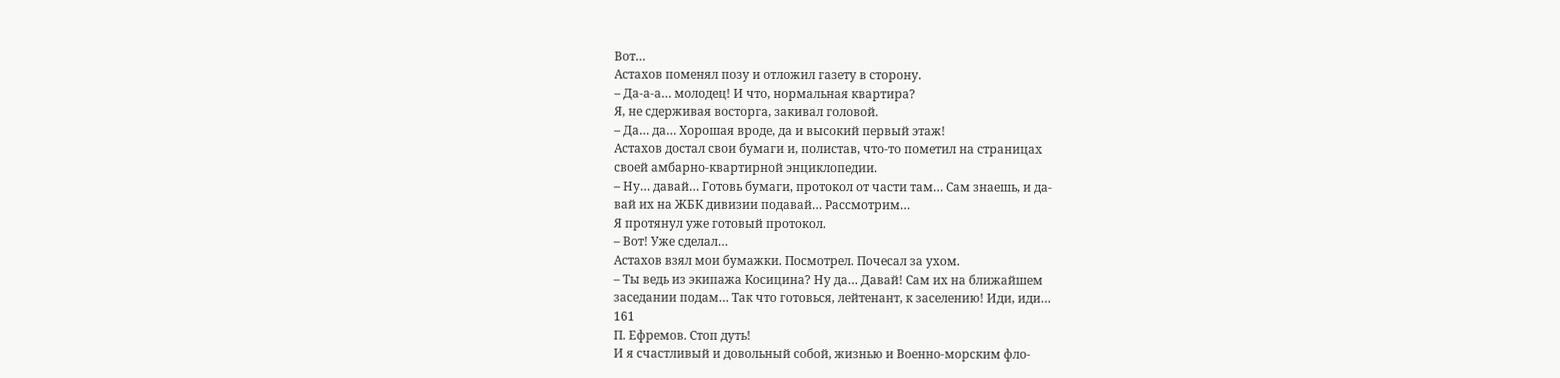Вот…
Астахов поменял позу и отложил газету в сторону.
– Да-а-а… молодец! И что, нормальная квартира?
Я, не сдерживая восторга, закивал головой.
– Да… да… Хорошая вроде, да и высокий первый этаж!
Астахов достал свои бумаги и, полистав, что-то пометил на страницах
своей амбарно-квартирной энциклопедии.
– Ну… давай… Готовь бумаги, протокол от части там… Сам знаешь, и да-
вай их на ЖБК дивизии подавай… Рассмотрим…
Я протянул уже готовый протокол.
– Вот! Уже сделал…
Астахов взял мои бумажки. Посмотрел. Почесал за ухом.
– Ты ведь из экипажа Косицина? Ну да… Давай! Сам их на ближайшем
заседании подам… Так что готовься, лейтенант, к заселению! Иди, иди…
161
П. Ефремов. Стоп дуть!
И я счастливый и довольный собой, жизнью и Военно-морским фло-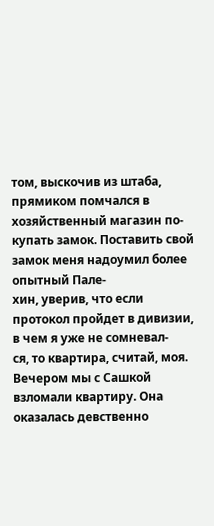том, выскочив из штаба, прямиком помчался в хозяйственный магазин по-
купать замок. Поставить свой замок меня надоумил более опытный Пале-
хин, уверив, что если протокол пройдет в дивизии, в чем я уже не сомневал-
ся, то квартира, считай, моя.
Вечером мы с Сашкой взломали квартиру. Она оказалась девственно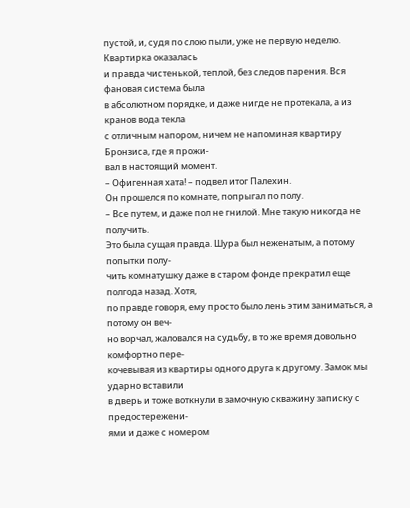пустой, и, судя по слою пыли, уже не первую неделю. Квартирка оказалась
и правда чистенькой, теплой, без следов парения. Вся фановая система была
в абсолютном порядке, и даже нигде не протекала, а из кранов вода текла
с отличным напором, ничем не напоминая квартиру Бронзиса, где я прожи-
вал в настоящий момент.
– Офигенная хата! – подвел итог Палехин.
Он прошелся по комнате, попрыгал по полу.
– Все путем, и даже пол не гнилой. Мне такую никогда не получить.
Это была сущая правда. Шура был неженатым, а потому попытки полу-
чить комнатушку даже в старом фонде прекратил еще полгода назад. Хотя,
по правде говоря, ему просто было лень этим заниматься, а потому он веч-
но ворчал, жаловался на судьбу, в то же время довольно комфортно пере-
кочевывая из квартиры одного друга к другому. Замок мы ударно вставили
в дверь и тоже воткнули в замочную скважину записку с предостережени-
ями и даже с номером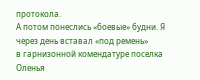протокола.
А потом понеслись «боевые» будни. Я через день вставал «под ремень»
в гарнизонной комендатуре поселка Оленья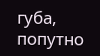губа, попутно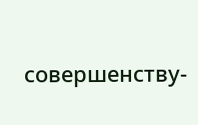совершенству-